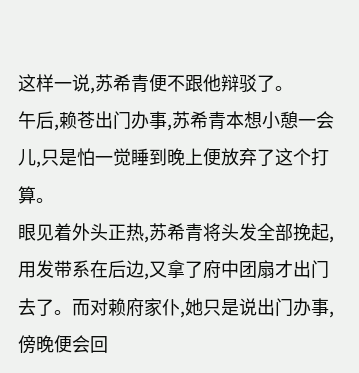这样一说,苏希青便不跟他辩驳了。
午后,赖苍出门办事,苏希青本想小憩一会儿,只是怕一觉睡到晚上便放弃了这个打算。
眼见着外头正热,苏希青将头发全部挽起,用发带系在后边,又拿了府中团扇才出门去了。而对赖府家仆,她只是说出门办事,傍晚便会回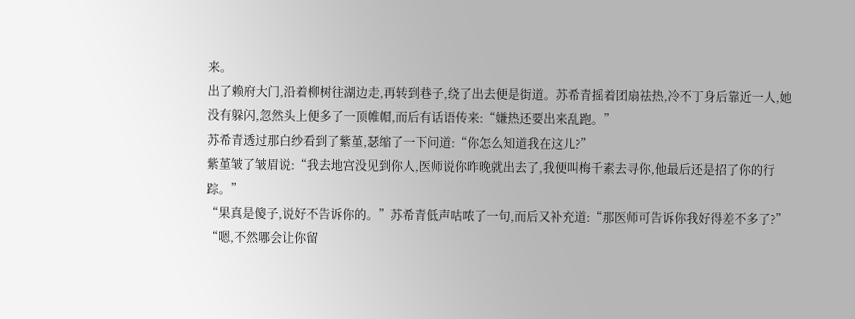来。
出了赖府大门,沿着柳树往湖边走,再转到巷子,绕了出去便是街道。苏希青摇着团扇祛热,冷不丁身后靠近一人,她没有躲闪,忽然头上便多了一顶帷帽,而后有话语传来:“嫌热还要出来乱跑。”
苏希青透过那白纱看到了紫堇,瑟缩了一下问道:“你怎么知道我在这儿?”
紫堇皱了皱眉说:“我去地宫没见到你人,医师说你昨晚就出去了,我便叫梅千素去寻你,他最后还是招了你的行踪。”
“果真是傻子,说好不告诉你的。”苏希青低声咕哝了一句,而后又补充道:“那医师可告诉你我好得差不多了?”
“嗯,不然哪会让你留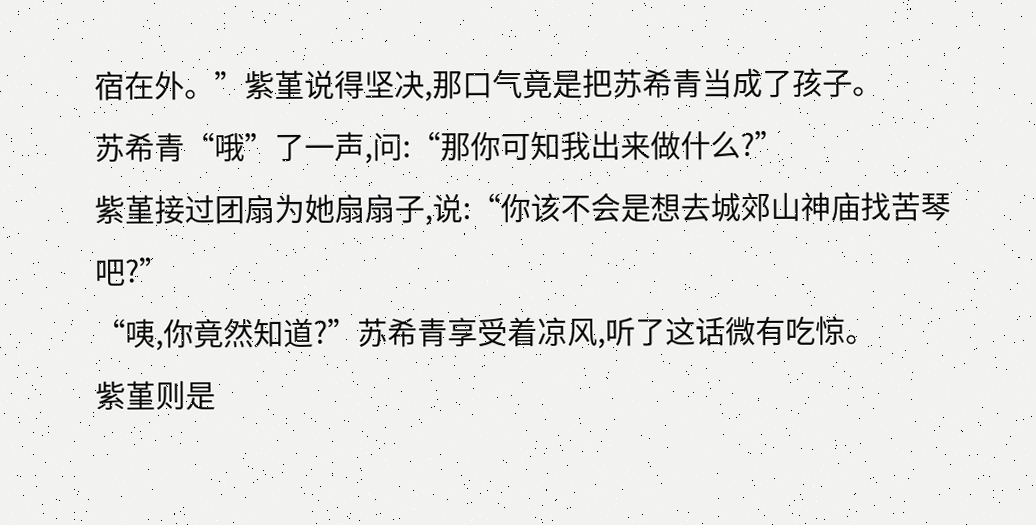宿在外。”紫堇说得坚决,那口气竟是把苏希青当成了孩子。
苏希青“哦”了一声,问:“那你可知我出来做什么?”
紫堇接过团扇为她扇扇子,说:“你该不会是想去城郊山神庙找苦琴吧?”
“咦,你竟然知道?”苏希青享受着凉风,听了这话微有吃惊。
紫堇则是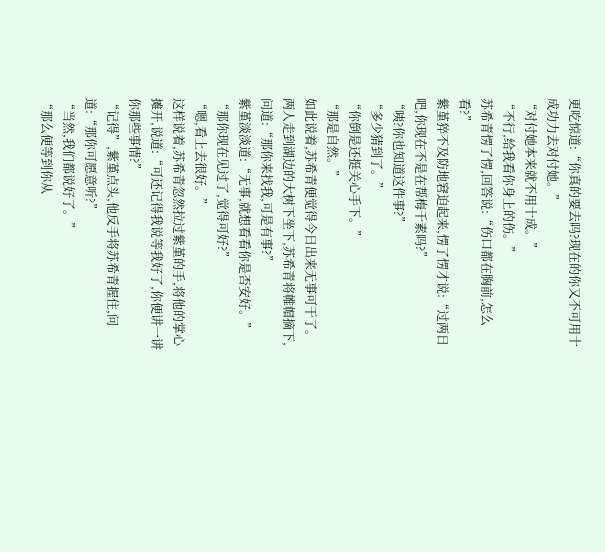更吃惊道:“你真的要去吗?现在的你又不可用十成功力去对付她。”
“对付她本来就不用十成。”
“不行,给我看你身上的伤。”
苏希青愣了愣,回答说:“伤口都在胸前,怎么看?”
紫堇猝不及防地窘迫起来,愣了愣才说:“过两日吧,你现在不是在帮梅千素吗?”
“咦?你也知道这件事?”
“多少猜到了。”
“你倒是还挺关心手下。”
“那是自然。”
如此说着,苏希青便觉得今日出来无事可干了。两人走到湖边的大树下坐下,苏希青将帷帽摘下,问道:“那你来找我,可是有事?”
紫堇淡淡道:“无事,就想看看你是否安好。”
“那你现在见过了,觉得可好?”
“嗯,看上去很好。”
这样说着,苏希青忽然拉过紫堇的手,将他的掌心摊开,说道:“可还记得我说等我好了,你便讲一讲你那些事情?”
“记得”,紫堇点头,他反手将苏希青握住,问道:“那你可愿意听?”
“当然,我们都说好了。”
“那么便等到你从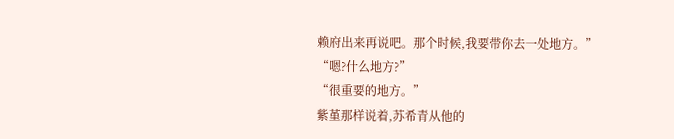赖府出来再说吧。那个时候,我要带你去一处地方。”
“嗯?什么地方?”
“很重要的地方。”
紫堇那样说着,苏希青从他的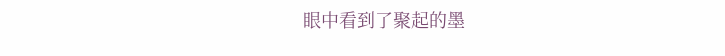眼中看到了聚起的墨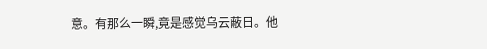意。有那么一瞬,竟是感觉乌云蔽日。他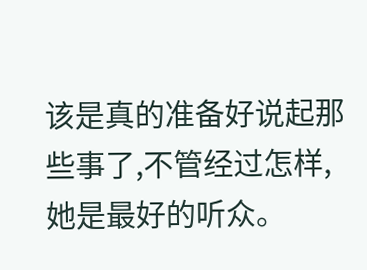该是真的准备好说起那些事了,不管经过怎样,她是最好的听众。